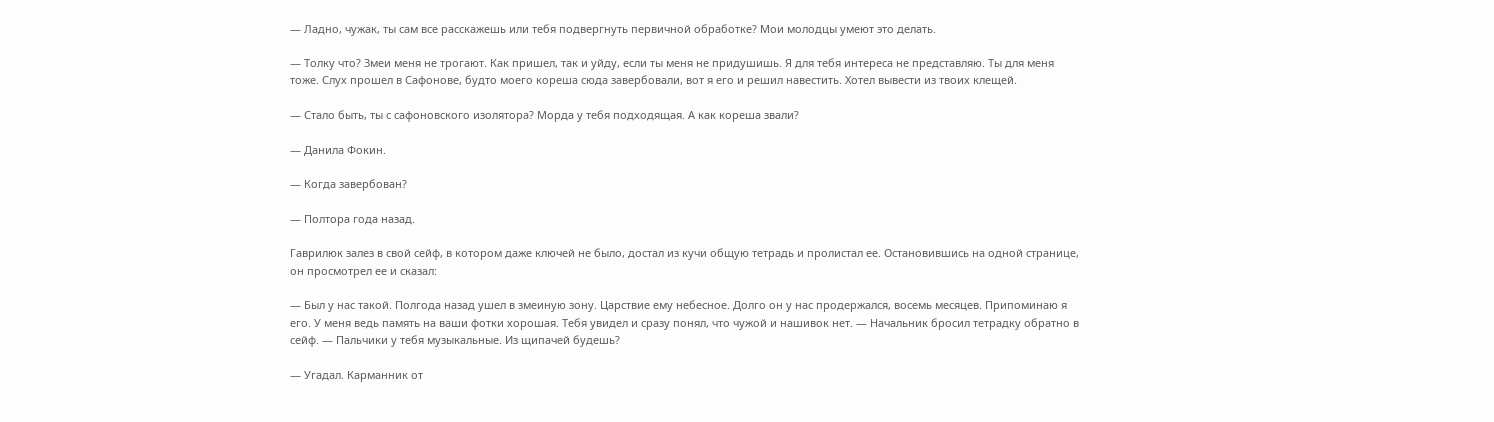— Ладно, чужак, ты сам все расскажешь или тебя подвергнуть первичной обработке? Мои молодцы умеют это делать.

— Толку что? Змеи меня не трогают. Как пришел, так и уйду, если ты меня не придушишь. Я для тебя интереса не представляю. Ты для меня тоже. Слух прошел в Сафонове, будто моего кореша сюда завербовали, вот я его и решил навестить. Хотел вывести из твоих клещей.

— Стало быть, ты с сафоновского изолятора? Морда у тебя подходящая. А как кореша звали?

— Данила Фокин.

— Когда завербован?

— Полтора года назад.

Гаврилюк залез в свой сейф, в котором даже ключей не было, достал из кучи общую тетрадь и пролистал ее. Остановившись на одной странице, он просмотрел ее и сказал:

— Был у нас такой. Полгода назад ушел в змеиную зону. Царствие ему небесное. Долго он у нас продержался, восемь месяцев. Припоминаю я его. У меня ведь память на ваши фотки хорошая. Тебя увидел и сразу понял, что чужой и нашивок нет. — Начальник бросил тетрадку обратно в сейф. — Пальчики у тебя музыкальные. Из щипачей будешь?

— Угадал. Карманник от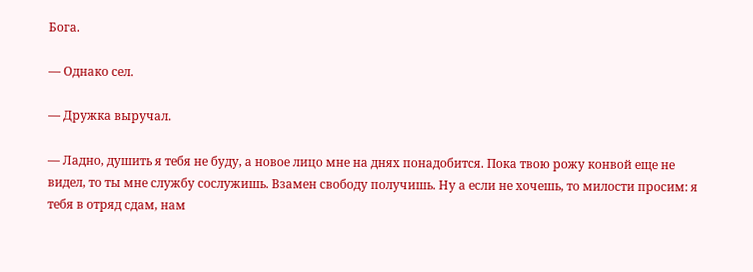Бога.

— Однако сел.

— Дружка выручал.

— Ладно, душить я тебя не буду, а новое лицо мне на днях понадобится. Пока твою рожу конвой еще не видел, то ты мне службу сослужишь. Взамен свободу получишь. Ну а если не хочешь, то милости просим: я тебя в отряд сдам, нам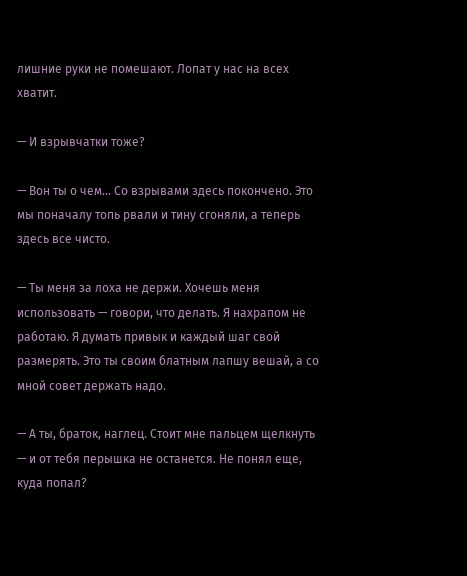лишние руки не помешают. Лопат у нас на всех хватит.

— И взрывчатки тоже?

— Вон ты о чем… Со взрывами здесь покончено. Это мы поначалу топь рвали и тину сгоняли, а теперь здесь все чисто.

— Ты меня за лоха не держи. Хочешь меня использовать — говори, что делать. Я нахрапом не работаю. Я думать привык и каждый шаг свой размерять. Это ты своим блатным лапшу вешай, а со мной совет держать надо.

— А ты, браток, наглец. Стоит мне пальцем щелкнуть — и от тебя перышка не останется. Не понял еще, куда попал?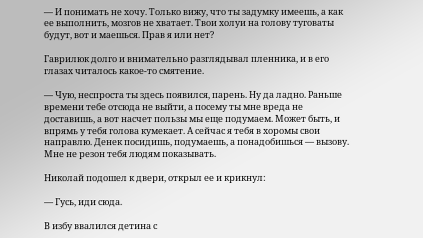— И понимать не хочу. Только вижу, что ты задумку имеешь, а как ее выполнить, мозгов не хватает. Твои холуи на голову туговаты будут, вот и маешься. Прав я или нет?

Гаврилюк долго и внимательно разглядывал пленника, и в его глазах читалось какое-то смятение.

— Чую, неспроста ты здесь появился, парень. Ну да ладно. Раньше времени тебе отсюда не выйти, а посему ты мне вреда не доставишь, а вот насчет пользы мы еще подумаем. Может быть, и впрямь у тебя голова кумекает. А сейчас я тебя в хоромы свои направлю. Денек посидишь, подумаешь, а понадобишься — вызову. Мне не резон тебя людям показывать.

Николай подошел к двери, открыл ее и крикнул:

— Гусь, иди сюда.

В избу ввалился детина с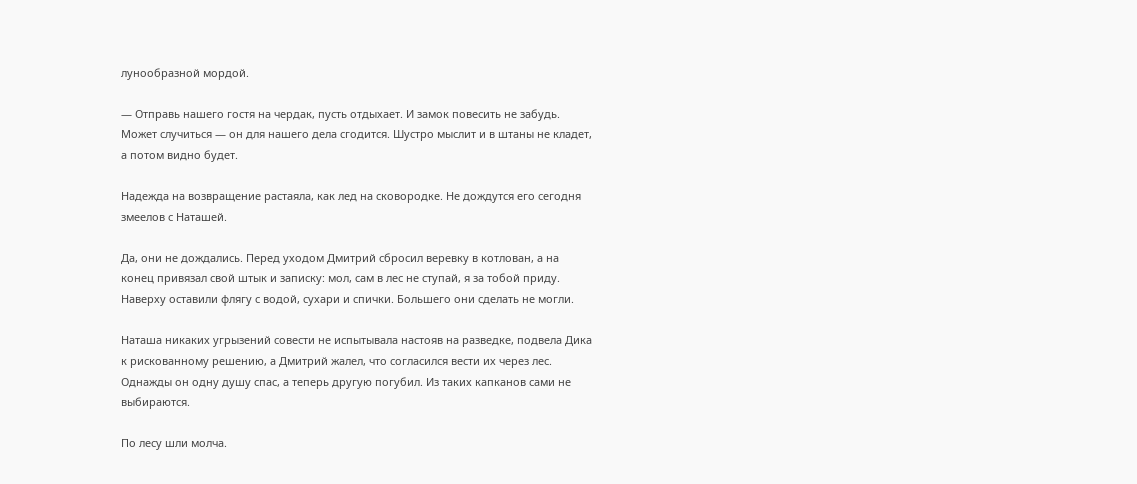лунообразной мордой.

— Отправь нашего гостя на чердак, пусть отдыхает. И замок повесить не забудь. Может случиться — он для нашего дела сгодится. Шустро мыслит и в штаны не кладет, а потом видно будет.

Надежда на возвращение растаяла, как лед на сковородке. Не дождутся его сегодня змеелов с Наташей.

Да, они не дождались. Перед уходом Дмитрий сбросил веревку в котлован, а на конец привязал свой штык и записку: мол, сам в лес не ступай, я за тобой приду. Наверху оставили флягу с водой, сухари и спички. Большего они сделать не могли.

Наташа никаких угрызений совести не испытывала настояв на разведке, подвела Дика к рискованному решению, а Дмитрий жалел, что согласился вести их через лес. Однажды он одну душу спас, а теперь другую погубил. Из таких капканов сами не выбираются.

По лесу шли молча.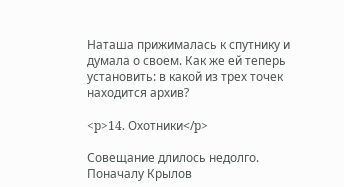Наташа прижималась к спутнику и думала о своем. Как же ей теперь установить: в какой из трех точек находится архив?

<p>14. Охотники</p>

Совещание длилось недолго. Поначалу Крылов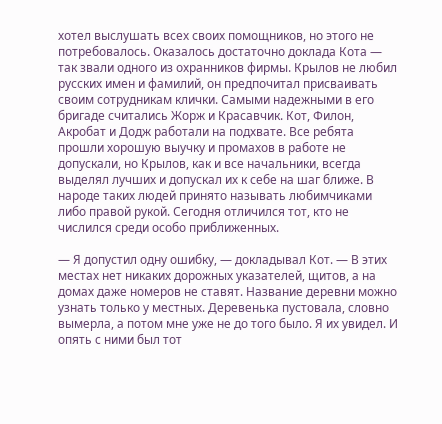хотел выслушать всех своих помощников, но этого не потребовалось. Оказалось достаточно доклада Кота — так звали одного из охранников фирмы. Крылов не любил русских имен и фамилий, он предпочитал присваивать своим сотрудникам клички. Самыми надежными в его бригаде считались Жорж и Красавчик. Кот, Филон, Акробат и Додж работали на подхвате. Все ребята прошли хорошую выучку и промахов в работе не допускали, но Крылов, как и все начальники, всегда выделял лучших и допускал их к себе на шаг ближе. В народе таких людей принято называть любимчиками либо правой рукой. Сегодня отличился тот, кто не числился среди особо приближенных.

— Я допустил одну ошибку, — докладывал Кот. — В этих местах нет никаких дорожных указателей, щитов, а на домах даже номеров не ставят. Название деревни можно узнать только у местных. Деревенька пустовала, словно вымерла, а потом мне уже не до того было. Я их увидел. И опять с ними был тот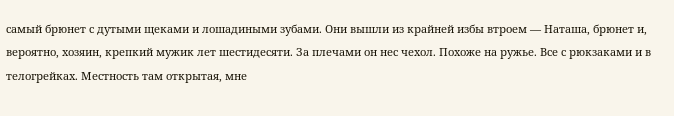самый брюнет с дутыми щеками и лошадиными зубами. Они вышли из крайней избы втроем — Наташа, брюнет и, вероятно, хозяин, крепкий мужик лет шестидесяти. За плечами он нес чехол. Похоже на ружье. Все с рюкзаками и в телогрейках. Местность там открытая, мне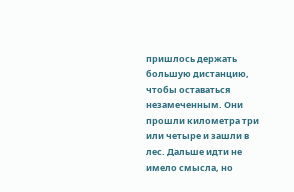пришлось держать большую дистанцию, чтобы оставаться незамеченным. Они прошли километра три или четыре и зашли в лес. Дальше идти не имело смысла, но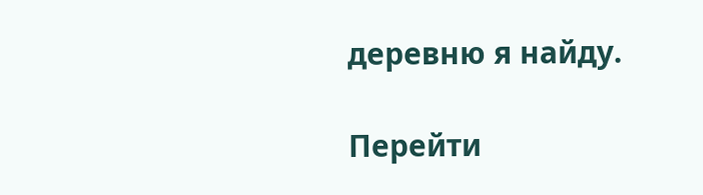деревню я найду.

Перейти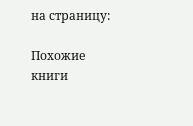на страницу:

Похожие книги